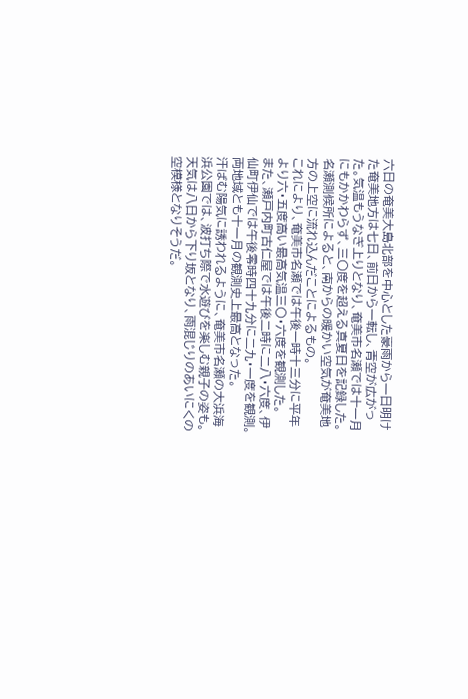六日の奄美大島北部を中心とした豪雨から一日明けた奄美地方は七日、前日から一転し、青空が広がった。気温もうなぎ上りとなり、奄美市名瀬では十一月にもかかわらず、三〇度を超える真夏日を記録した。
名瀬測候所によると、南からの暖かい空気が奄美地方の上空に流れ込んだことによるもの。
これにより、奄美市名瀬では午後一時十三分に平年より六・五度高い最高気温三〇・六度を観測した。
また、瀬戸内町古仁屋では午後二時に二八・六度、伊仙町伊仙では午後零時四十九分に二九・一度を観測。両地域とも十一月の観測史上最高となった。
汗ばむ陽気に誘われるように、奄美市名瀬の大浜海浜公園では、波打ち際で水遊びを楽しむ親子の姿も。天気は八日から下り坂となり、雨混じりのあいにくの空模様となりそうだ。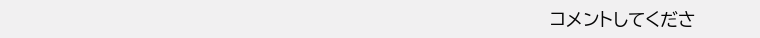コメントしてくださ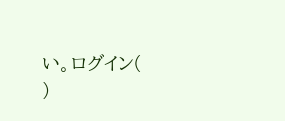い。ログイン(
)